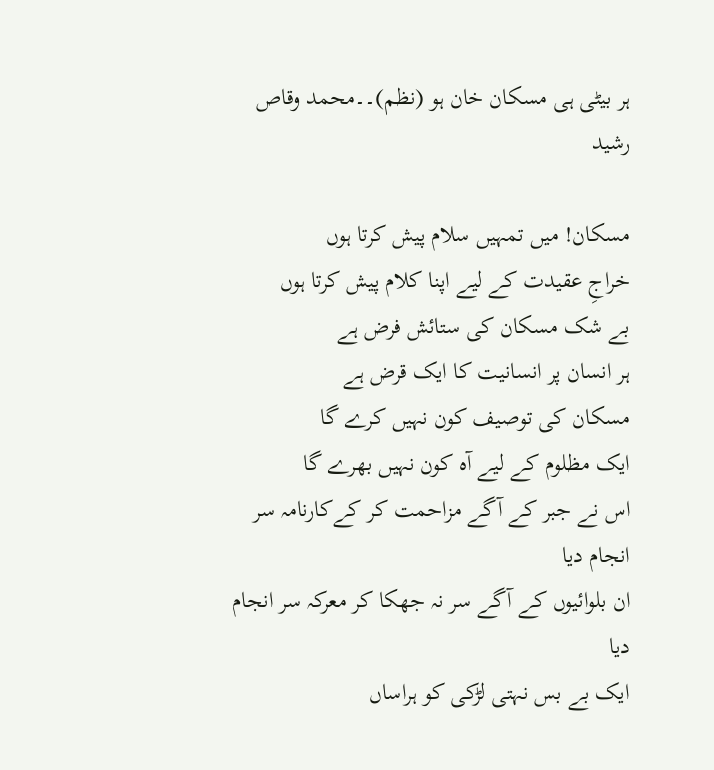ہر بیٹی ہی مسکان خان ہو (نظم)۔۔محمد وقاص رشید

مسکان! میں تمہیں سلام پیش کرتا ہوں
خراجِ عقیدت کے لیے اپنا کلام پیش کرتا ہوں
بے شک مسکان کی ستائش فرض ہے
ہر انسان پر انسانیت کا ایک قرض ہے
مسکان کی توصیف کون نہیں کرے گا
ایک مظلوم کے لیے آہ کون نہیں بھرے گا
اس نے جبر کے آگے مزاحمت کر کےکارنامہ سر انجام دیا
ان بلوائیوں کے آگے سر نہ جھکا کر معرکہ سر انجام دیا
ایک بے بس نہتی لڑکی کو ہراساں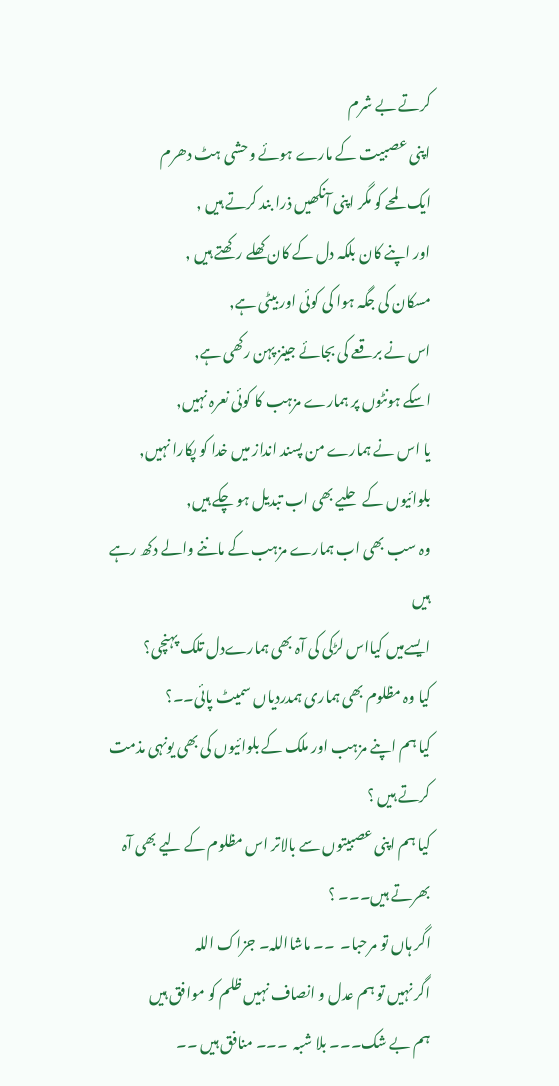کرتے بے شرم
اپنی عصبیت کے مارے ہوئے وحشی ہٹ دھرم
ایک لمحے کو مگر اپنی آنکھیں ذرا بند کرتے ہیں ,
اور اپنے کان بلکہ دل کے کان کھلے رکھتے ہیں ,
مسکان کی جگہ ہوا کی کوئی اور بیٹی ہے,
اس نے برقعے کی بجائے جینز پہن رکھی ہے,
اسکے ہونٹوں پر ہمارے مزہب کا کوئی نعرہ نہیں,
یا اس نے ہمارے من پسند انداز میں خدا کو پکارا نہیں,
بلوائیوں کے حلیے بھی اب تبدیل ہو چکے ہیں,
وہ سب بھی اب ہمارے مزہب کے ماننے والے دکھ رہے ہیں
ایسےمیں کیااس لڑکی کی آہ بھی ہمارےدل تلک پہنچی؟
کیا وہ مظلوم بھی ہماری ہمدردیاں سمیٹ پائی۔۔؟
کیا ہم اپنے مزہب اور ملک کے بلوائیوں کی بھی یونہی مذمت کرتے ہیں ؟
کیا ہم اپنی عصبیتوں سے بالاتر اس مظلوم کے لیے بھی آہ بھرتے ہیں۔۔۔ ؟
اگر ہاں تو مرحبا۔  ۔۔ ماشااللہ۔ جزاک اللہ
اگر نہیں تو ہم عدل و انصاف نہیں ظلم کو موافق ہیں
ہم بے شک۔۔۔ بلا شبہ  ۔۔۔ منافق ہیں ۔۔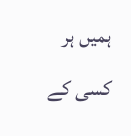ہمیں ہر کسی کے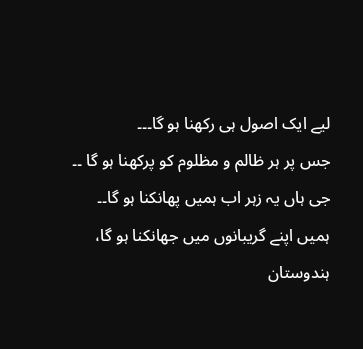لیے ایک اصول ہی رکھنا ہو گا۔۔۔
جس پر ہر ظالم و مظلوم کو پرکھنا ہو گا ۔۔
جی ہاں یہ زہر اب ہمیں پھانکنا ہو گا۔۔
ہمیں اپنے گریبانوں میں جھانکنا ہو گا،
ہندوستان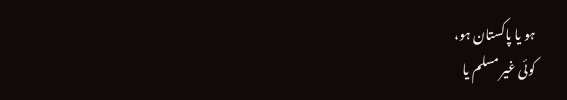ہو یا پاکستان ہو،
کوئی غیر مسلم یا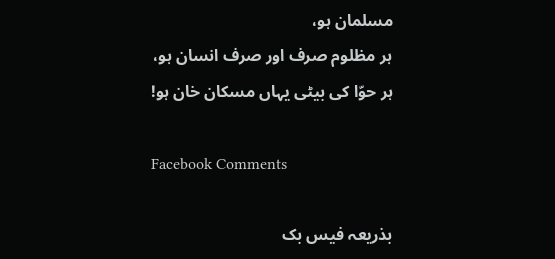مسلمان ہو،
ہر مظلوم صرف اور صرف انسان ہو،
ہر حوّا کی بیٹی یہاں مسکان خان ہو!

Facebook Comments

بذریعہ فیس بک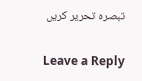تبصرہ تحریر کریں

Leave a Reply